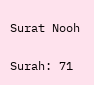Surat Nooh

Surah: 71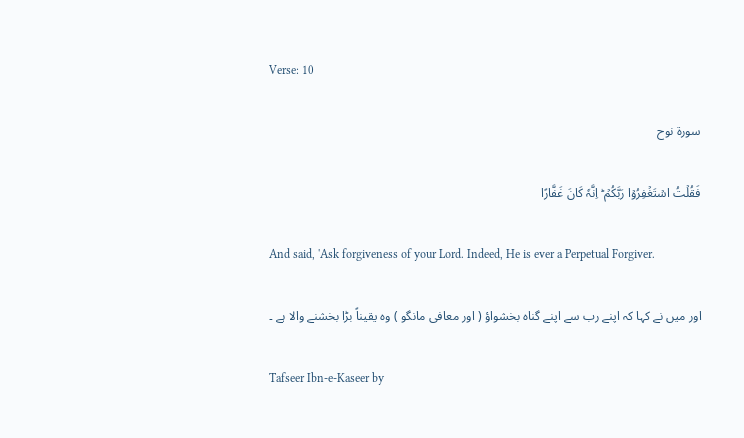Verse: 10

سورة نوح

فَقُلۡتُ اسۡتَغۡفِرُوۡا رَبَّکُمۡ ؕ اِنَّہٗ کَانَ غَفَّارًا

And said, 'Ask forgiveness of your Lord. Indeed, He is ever a Perpetual Forgiver.

اور میں نے کہا کہ اپنے رب سے اپنے گناہ بخشواؤ ( اور معافی مانگو ) وہ یقیناً بڑا بخشنے والا ہے ۔

Tafseer Ibn-e-Kaseer by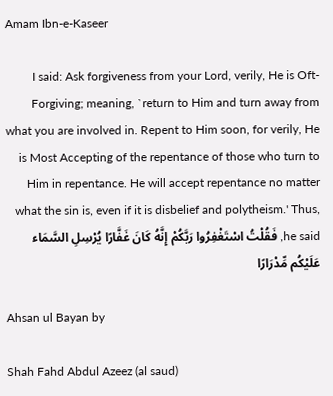Amam Ibn-e-Kaseer

I said: Ask forgiveness from your Lord, verily, He is Oft-Forgiving; meaning, `return to Him and turn away from what you are involved in. Repent to Him soon, for verily, He is Most Accepting of the repentance of those who turn to Him in repentance. He will accept repentance no matter what the sin is, even if it is disbelief and polytheism.' Thus, he said, فَقُلْتُ اسْتَغْفِرُوا رَبَّكُمْ إِنَّهُ كَانَ غَفَّارًا يُرْسِلِ السَّمَاء عَلَيْكُم مِّدْرَارًا

Ahsan ul Bayan by

Shah Fahd Abdul Azeez (al saud)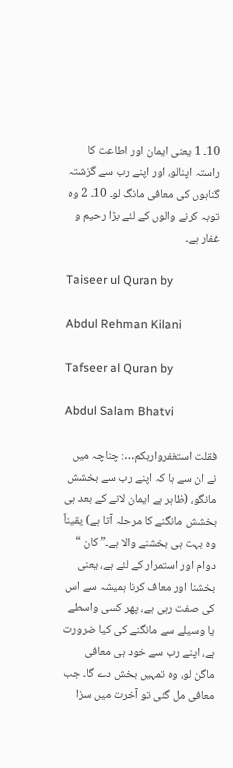10۔ 1 یعنی ایمان اور اطاعت کا راستہ اپنالو، اور اپنے رب سے گزشتہ گناہوں کی معافی مانگ لو۔ 10۔ 2 وہ توبہ کرنے والوں کے لئے بڑا رحیم و غفار ہے۔

Taiseer ul Quran by

Abdul Rehman Kilani

Tafseer al Quran by

Abdul Salam Bhatvi

فقلت استغفرواربکم…: چناچہ میں نے ان سے ہا کہ اپنے رب سے بخشش مانگو، (ظاہر ہے ایمان لانے کے بعد ہی بخشش مانگنے کا مرحلہ آتا ہے) یقیناً وہ بہت ہی بخشنے والا ہے۔” کان “ دوام اور استمرار کے لئے ہے، یعنی بخشنا اور معاف کرنا ہمیشہ سے اس کی صفت رہی ہے، پھر کسی واسطے یا وسیلے سے مانگنے کی کیا ضرورت ہے، اپنے رب سے خود ہی معافی ماگن لو، وہ تمہیں بخش دے گا۔ جب معافی مل گئی تو آخرت میں سزا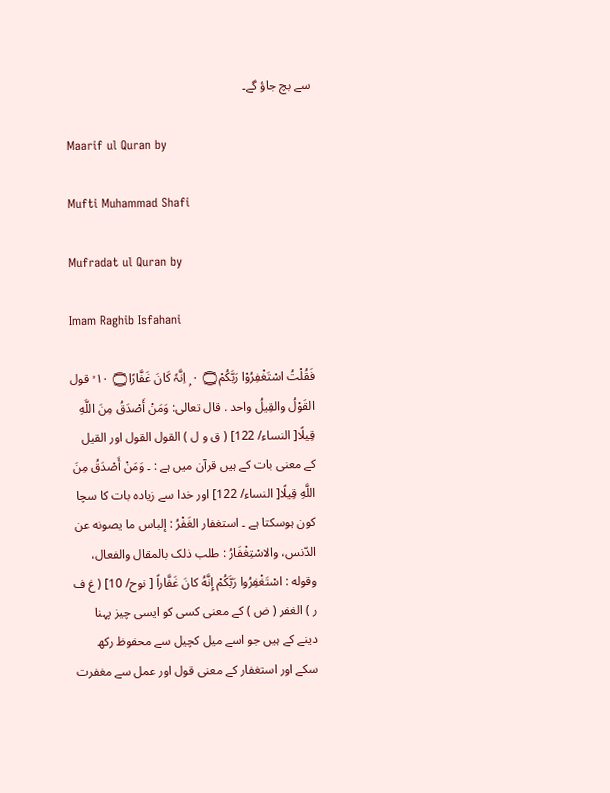سے بچ جاؤ گے۔

Maarif ul Quran by

Mufti Muhammad Shafi

Mufradat ul Quran by

Imam Raghib Isfahani

فَقُلْتُ اسْتَغْفِرُوْا رَبَّكُمْ۝ ٠ ۭ اِنَّہٗ كَانَ غَفَّارًا۝ ١٠ ۙ قول القَوْلُ والقِيلُ واحد . قال تعالی: وَمَنْ أَصْدَقُ مِنَ اللَّهِ قِيلًا[ النساء/ 122] ( ق و ل ) القول القول اور القیل کے معنی بات کے ہیں قرآن میں ہے : ۔ وَمَنْ أَصْدَقُ مِنَ اللَّهِ قِيلًا[ النساء/ 122] اور خدا سے زیادہ بات کا سچا کون ہوسکتا ہے ۔ استغفار الغَفْرُ : إلباس ما يصونه عن الدّنس، والاسْتِغْفَارُ : طلب ذلک بالمقال والفعال، وقوله : اسْتَغْفِرُوا رَبَّكُمْ إِنَّهُ كانَ غَفَّاراً [ نوح/ 10] ( غ ف ر ) الغفر ( ض ) کے معنی کسی کو ایسی چیز پہنا دینے کے ہیں جو اسے میل کچیل سے محفوظ رکھ سکے اور استغفار کے معنی قول اور عمل سے مغفرت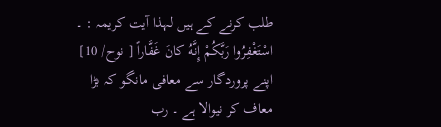طلب کرنے کے ہیں لہذا آیت کریمہ : ۔ اسْتَغْفِرُوا رَبَّكُمْ إِنَّهُ كانَ غَفَّاراً [ نوح/ 10] اپنے پروردگار سے معافی مانگو کہ بڑا معاف کر نیوالا ہے ۔ رب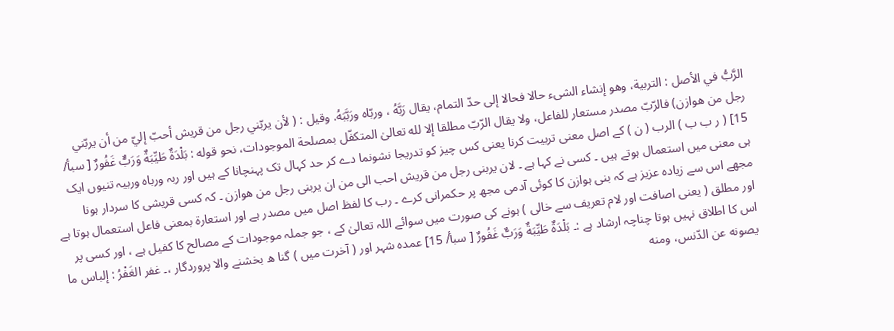الرَّبُّ في الأصل : التربية، وهو إنشاء الشیء حالا فحالا إلى حدّ التمام، يقال رَبَّهُ ، وربّاه ورَبَّبَهُ. وقیل : ( لأن يربّني رجل من قریش أحبّ إليّ من أن يربّني رجل من هوازن) فالرّبّ مصدر مستعار للفاعل، ولا يقال الرّبّ مطلقا إلا لله تعالیٰ المتکفّل بمصلحة الموجودات، نحو قوله : بَلْدَةٌ طَيِّبَةٌ وَرَبٌّ غَفُورٌ [ سبأ/ 15] ( ر ب ب ) الرب ( ن ) کے اصل معنی تربیت کرنا یعنی کس چیز کو تدریجا نشونما دے کر حد کہال تک پہنچانا کے ہیں اور ربہ ورباہ وربیہ تنیوں ایک ہی معنی میں استعمال ہوتے ہیں ۔ کسی نے کہا ہے ۔ لان یربنی رجل من قریش احب الی من ان یربنی رجل من ھوازن ۔ کہ کسی قریشی کا سردار ہونا مجھے اس سے زیادہ عزیز ہے کہ بنی ہوازن کا کوئی آدمی مجھ پر حکمرانی کرے ۔ رب کا لفظ اصل میں مصدر ہے اور استعارۃ بمعنی فاعل استعمال ہوتا ہے اور مطلق ( یعنی اصافت اور لام تعریف سے خالی ) ہونے کی صورت میں سوائے اللہ تعالیٰ کے ، جو جملہ موجودات کے مصالح کا کفیل ہے ، اور کسی پر اس کا اطلاق نہیں ہوتا چناچہ ارشاد ہے :۔ بَلْدَةٌ طَيِّبَةٌ وَرَبٌّ غَفُورٌ [ سبأ/ 15] عمدہ شہر اور ( آخرت میں ) گنا ه بخشنے والا پروردگار ،۔ غفر الغَفْرُ : إلباس ما يصونه عن الدّنس، ومنه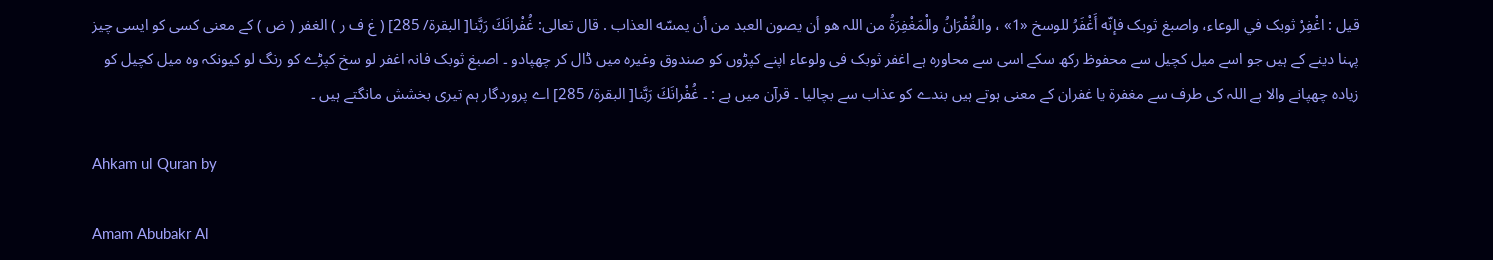قيل : اغْفِرْ ثوبک في الوعاء، واصبغ ثوبک فإنّه أَغْفَرُ للوسخ «1» ، والغُفْرَانُ والْمَغْفِرَةُ من اللہ هو أن يصون العبد من أن يمسّه العذاب . قال تعالی: غُفْرانَكَ رَبَّنا[ البقرة/ 285] ( غ ف ر ) الغفر ( ض ) کے معنی کسی کو ایسی چیز پہنا دینے کے ہیں جو اسے میل کچیل سے محفوظ رکھ سکے اسی سے محاورہ ہے اغفر ثوبک فی ولوعاء اپنے کپڑوں کو صندوق وغیرہ میں ڈال کر چھپادو ۔ اصبغ ثوبک فانہ اغفر لو سخ کپڑے کو رنگ لو کیونکہ وہ میل کچیل کو زیادہ چھپانے والا ہے اللہ کی طرف سے مغفرۃ یا غفران کے معنی ہوتے ہیں بندے کو عذاب سے بچالیا ۔ قرآن میں ہے : ۔ غُفْرانَكَ رَبَّنا[ البقرة/ 285] اے پروردگار ہم تیری بخشش مانگتے ہیں ۔

Ahkam ul Quran by

Amam Abubakr Al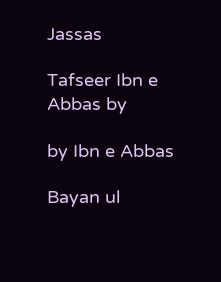Jassas

Tafseer Ibn e Abbas by

by Ibn e Abbas

Bayan ul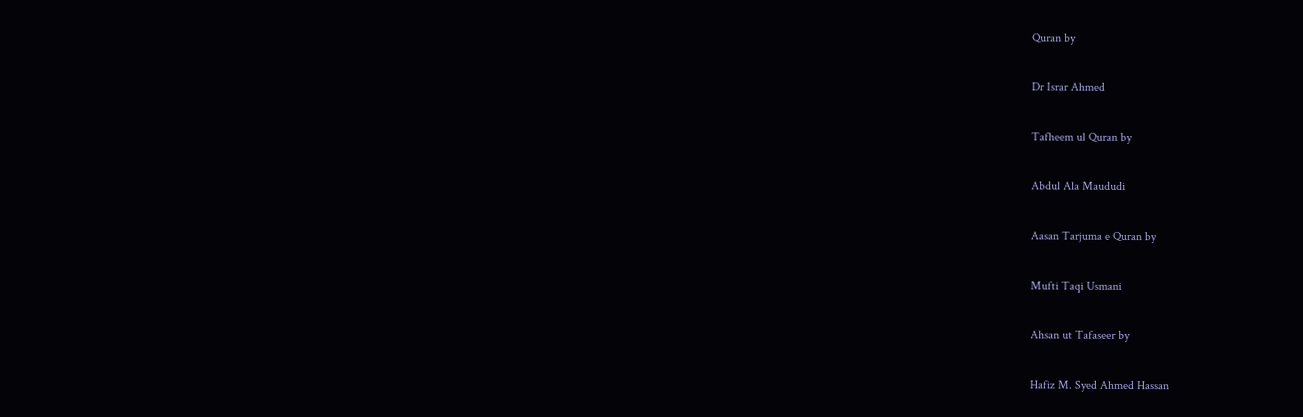Quran by

Dr Israr Ahmed

Tafheem ul Quran by

Abdul Ala Maududi

Aasan Tarjuma e Quran by

Mufti Taqi Usmani

Ahsan ut Tafaseer by

Hafiz M. Syed Ahmed Hassan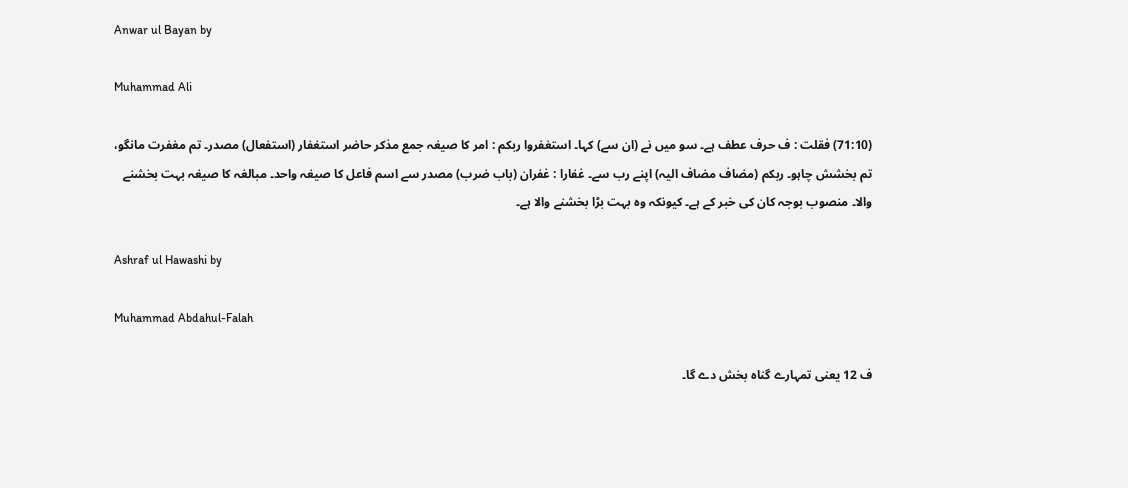Anwar ul Bayan by

Muhammad Ali

(71:10) فقلت : ف حرف عطف ہے۔ سو میں نے (ان سے) کہا۔ استغفروا ربکم : امر کا صیغہ جمع مذکر حاضر استغفار (استفعال) مصدر۔ تم مغفرت مانگو، تم بخشش چاہو۔ ربکم (مضاف مضاف الیہ) اپنے رب سے۔ غفارا : غفران (باب ضرب) مصدر سے اسم فاعل کا صیغہ واحد۔ مبالغہ کا صیغہ بہت بخشنے والا۔ منصوب بوجہ کان کی خبر کے ہے۔ کیونکہ وہ بہت بڑا بخشنے والا ہے۔

Ashraf ul Hawashi by

Muhammad Abdahul-Falah

ف 12 یعنی تمہارے گناہ بخش دے گا۔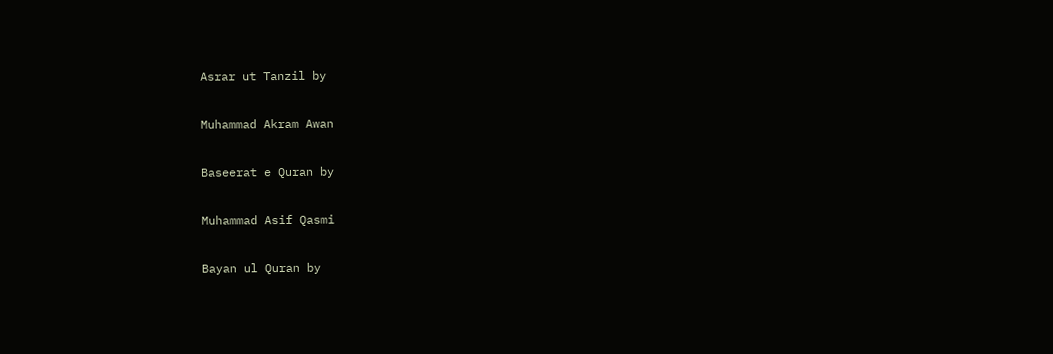Asrar ut Tanzil by

Muhammad Akram Awan

Baseerat e Quran by

Muhammad Asif Qasmi

Bayan ul Quran by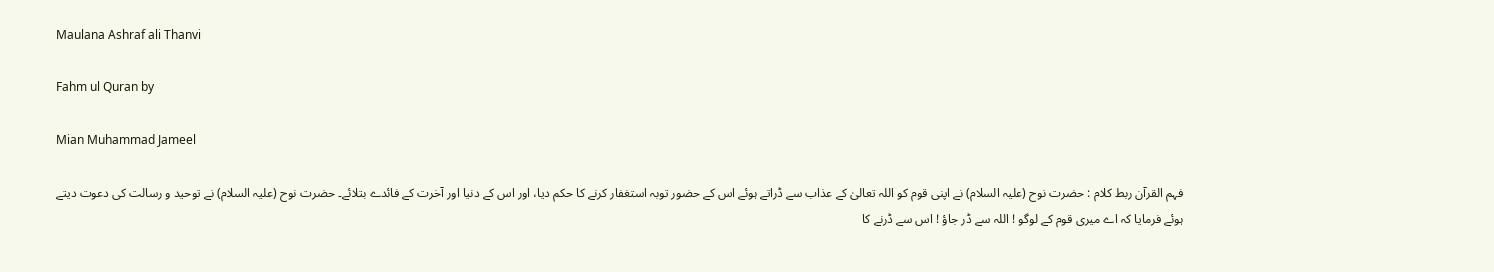Maulana Ashraf ali Thanvi

Fahm ul Quran by

Mian Muhammad Jameel

فہم القرآن ربط کلام : حضرت نوح (علیہ السلام) نے اپنی قوم کو اللہ تعالیٰ کے عذاب سے ڈراتے ہوئے اس کے حضور توبہ استغفار کرنے کا حکم دیا، اور اس کے دنیا اور آخرت کے فائدے بتلائے۔ حضرت نوح (علیہ السلام) نے توحید و رسالت کی دعوت دیتے ہوئے فرمایا کہ اے میری قوم کے لوگو ! اللہ سے ڈر جاؤ ! اس سے ڈرنے کا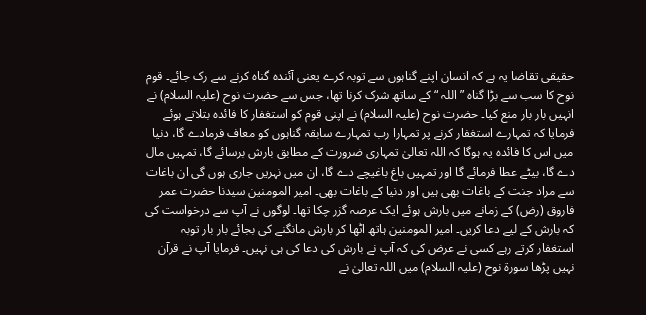حقیقی تقاضا یہ ہے کہ انسان اپنے گناہوں سے توبہ کرے یعنی آئندہ گناہ کرنے سے رک جائے۔ قوم نوح کا سب سے بڑا گناہ ” اللہ “ کے ساتھ شرک کرنا تھا، جس سے حضرت نوح (علیہ السلام) نے انہیں بار بار منع کیا۔ حضرت نوح (علیہ السلام) نے اپنی قوم کو استغفار کا فائدہ بتلاتے ہوئے فرمایا کہ تمہارے استغفار کرنے پر تمہارا رب تمہارے سابقہ گناہوں کو معاف فرمادے گا، دنیا میں اس کا فائدہ یہ ہوگا کہ اللہ تعالیٰ تمہاری ضرورت کے مطابق بارش برسائے گا، تمہیں مال دے گا، بیٹے عطا فرمائے گا اور تمہیں باغ باغیچے دے گا، ان میں نہریں جاری ہوں گی ان باغات سے مراد جنت کے باغات بھی ہیں اور دنیا کے باغات بھی۔ امیر المومنین سیدنا حضرت عمر فاروق (رض) کے زمانے میں بارش ہوئے ایک عرصہ گزر چکا تھا۔ لوگوں نے آپ سے درخواست کی کہ بارش کے لیے دعا کریں۔ امیر المومنین ہاتھ اٹھا کر بارش مانگنے کی بجائے بار بار توبہ استغفار کرتے رہے کسی نے عرض کی کہ آپ نے بارش کی دعا کی ہی نہیں۔ فرمایا آپ نے قرآن نہیں پڑھا سورة نوح (علیہ السلام) میں اللہ تعالیٰ نے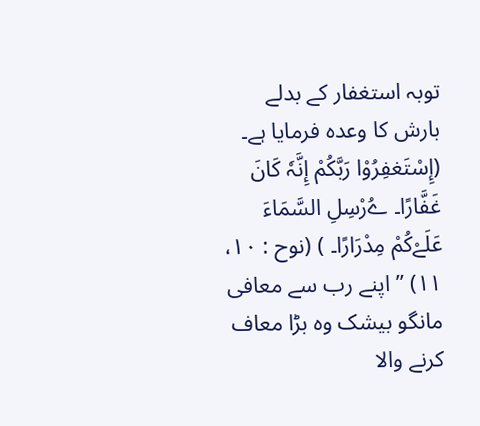توبہ استغفار کے بدلے بارش کا وعدہ فرمایا ہے۔ (إِسْتَغفِرُوْا رَبَّکُمْ إِنَّہٗ کَانَ غَفَّارًا۔ ےُرْسِلِ السَّمَاءَ عَلَےْکُمْ مِدْرَارًا۔ ) (نوح : ١٠، ١١) ” اپنے رب سے معافی مانگو بیشک وہ بڑا معاف کرنے والا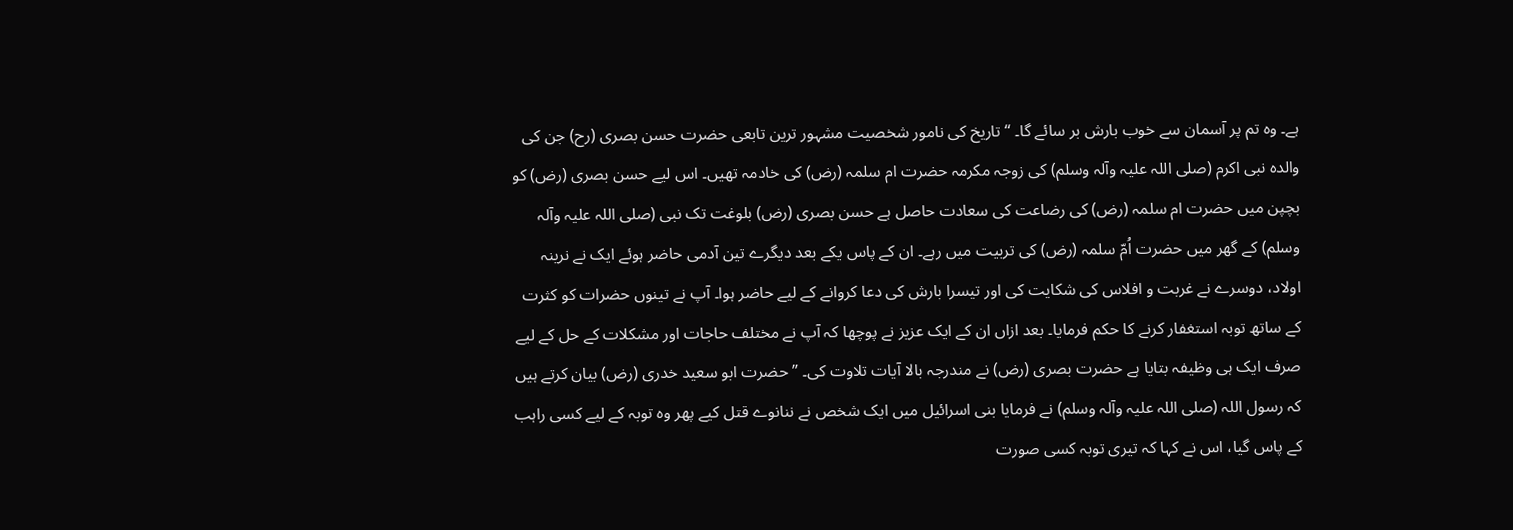ہے۔ وہ تم پر آسمان سے خوب بارش بر سائے گا۔ “ تاریخ کی نامور شخصیت مشہور ترین تابعی حضرت حسن بصری (رح) جن کی والدہ نبی اکرم (صلی اللہ علیہ وآلہ وسلم) کی زوجہ مکرمہ حضرت ام سلمہ (رض) کی خادمہ تھیں۔ اس لیے حسن بصری (رض) کو بچپن میں حضرت ام سلمہ (رض) کی رضاعت کی سعادت حاصل ہے حسن بصری (رض) بلوغت تک نبی (صلی اللہ علیہ وآلہ وسلم) کے گھر میں حضرت اُمّ سلمہ (رض) کی تربیت میں رہے۔ ان کے پاس یکے بعد دیگرے تین آدمی حاضر ہوئے ایک نے نرینہ اولاد، دوسرے نے غربت و افلاس کی شکایت کی اور تیسرا بارش کی دعا کروانے کے لیے حاضر ہوا۔ آپ نے تینوں حضرات کو کثرت کے ساتھ توبہ استغفار کرنے کا حکم فرمایا۔ بعد ازاں ان کے ایک عزیز نے پوچھا کہ آپ نے مختلف حاجات اور مشکلات کے حل کے لیے صرف ایک ہی وظیفہ بتایا ہے حضرت بصری (رض) نے مندرجہ بالا آیات تلاوت کی۔ ” حضرت ابو سعید خدری (رض) بیان کرتے ہیں کہ رسول اللہ (صلی اللہ علیہ وآلہ وسلم) نے فرمایا بنی اسرائیل میں ایک شخص نے ننانوے قتل کیے پھر وہ توبہ کے لیے کسی راہب کے پاس گیا، اس نے کہا کہ تیری توبہ کسی صورت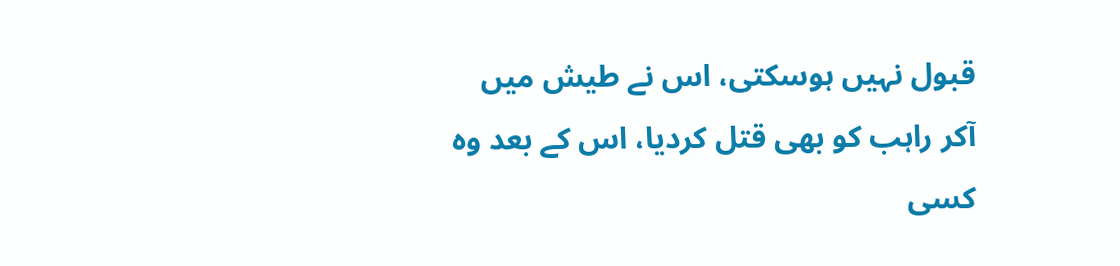قبول نہیں ہوسکتی، اس نے طیش میں آکر راہب کو بھی قتل کردیا، اس کے بعد وہ کسی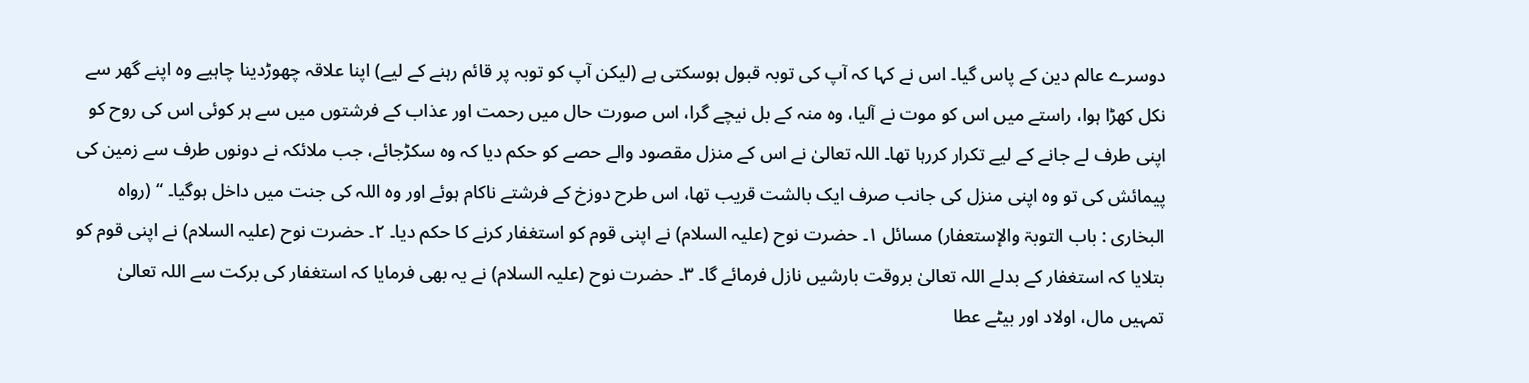دوسرے عالم دین کے پاس گیا۔ اس نے کہا کہ آپ کی توبہ قبول ہوسکتی ہے (لیکن آپ کو توبہ پر قائم رہنے کے لیے) اپنا علاقہ چھوڑدینا چاہیے وہ اپنے گھر سے نکل کھڑا ہوا، راستے میں اس کو موت نے آلیا، وہ منہ کے بل نیچے گرا، اس صورت حال میں رحمت اور عذاب کے فرشتوں میں سے ہر کوئی اس کی روح کو اپنی طرف لے جانے کے لیے تکرار کررہا تھا۔ اللہ تعالیٰ نے اس کے منزل مقصود والے حصے کو حکم دیا کہ وہ سکڑجائے، جب ملائکہ نے دونوں طرف سے زمین کی پیمائش کی تو وہ اپنی منزل کی جانب صرف ایک بالشت قریب تھا، اس طرح دوزخ کے فرشتے ناکام ہوئے اور وہ اللہ کی جنت میں داخل ہوگیا۔ “ (رواہ البخاری : باب التوبۃ والإستعفار) مسائل ١۔ حضرت نوح (علیہ السلام) نے اپنی قوم کو استغفار کرنے کا حکم دیا۔ ٢۔ حضرت نوح (علیہ السلام) نے اپنی قوم کو بتلایا کہ استغفار کے بدلے اللہ تعالیٰ بروقت بارشیں نازل فرمائے گا۔ ٣۔ حضرت نوح (علیہ السلام) نے یہ بھی فرمایا کہ استغفار کی برکت سے اللہ تعالیٰ تمہیں مال، اولاد اور بیٹے عطا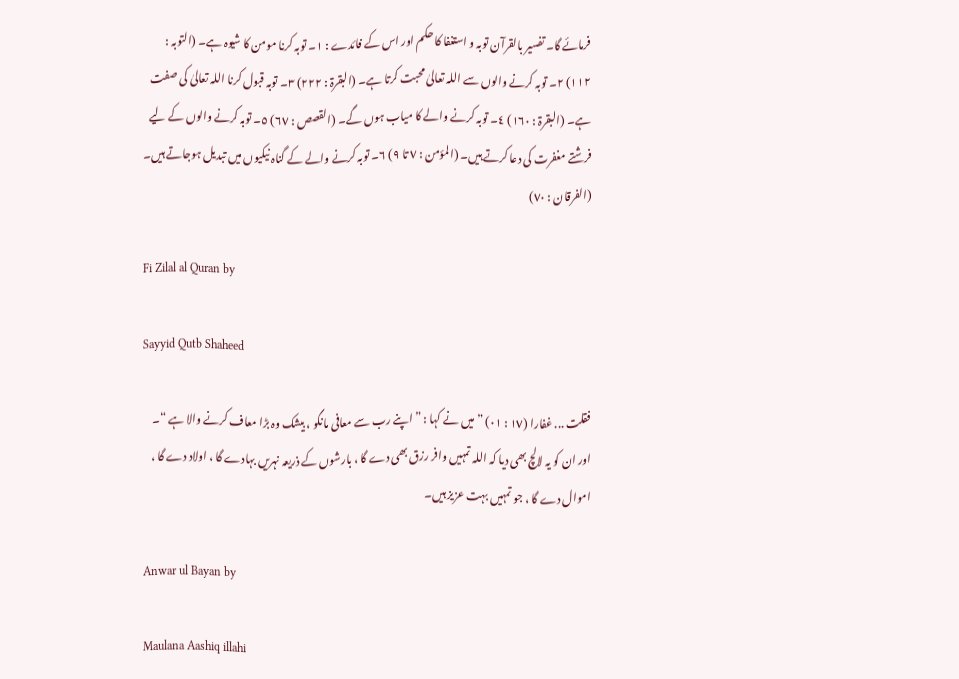فرمائے گا۔ تفسیر بالقرآن توبہ و استغفا کا حکم اور اس کے فائدے : ١۔ توبہ کرنا مومن کا شیوہ ہے۔ (التوبہ : ١١٢) ٢۔ توبہ کرنے والوں سے اللہ تعالیٰ محبت کرتا ہے۔ (البقرۃ : ٢٢٢) ٣۔ توبہ قبول کرنا اللہ تعالیٰ کی صفت ہے۔ (البقرۃ : ١٦٠) ٤۔ توبہ کرنے والے کا میاب ہوں گے۔ (القصص : ٦٧) ٥۔ توبہ کرنے والوں کے لیے فرشتے مغفرت کی دعا کرتے ہیں۔ (المؤمن : ٧ تا ٩) ٦۔ توبہ کرنے والے کے گناہ نیکیوں میں تبدیل ہوجاتے ہیں۔ (الفرقان : ٧٠)

Fi Zilal al Quran by

Sayyid Qutb Shaheed

فقلت ... غفارا (١٧ : ٠١) ” میں نے کہا : ” اپنے رب سے معافی مانگو ، بیشک وہ بڑا معاف کرنے والا ہے “۔ اور ان کو یہ لالچ بھی دیا کہ اللہ تمہیں وافر رزق بھی دے گا ، بارشوں کے ذریعہ نہریں بہادے گا ، اولاد دے گا ، اموال دے گا ، جو تمہیں بہت عزیز ہیں۔

Anwar ul Bayan by

Maulana Aashiq illahi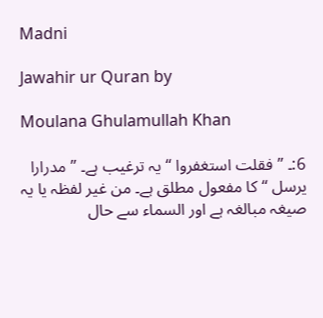Madni

Jawahir ur Quran by

Moulana Ghulamullah Khan

6:۔ ” فقلت استغفروا “ یہ ترغیب ہے۔ ” مدرارا یرسل “ کا مفعول مطلق ہے۔ من غیر لفظہ یا یہ صیغہ مبالغہ ہے اور السماء سے حال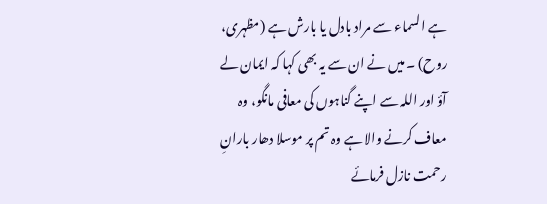ہے السماء سے مراد بادل یا بارش ہے (مظہری، روح) ۔ میں نے ان سے یہ بھی کہا کہ ایمان لے آؤ اور اللہ سے اپنے گناہوں کی معافی مانگو، وہ معاف کرنے والا ہے وہ تم پر موسلا دھار بارانِ رحمت نازل فرمائے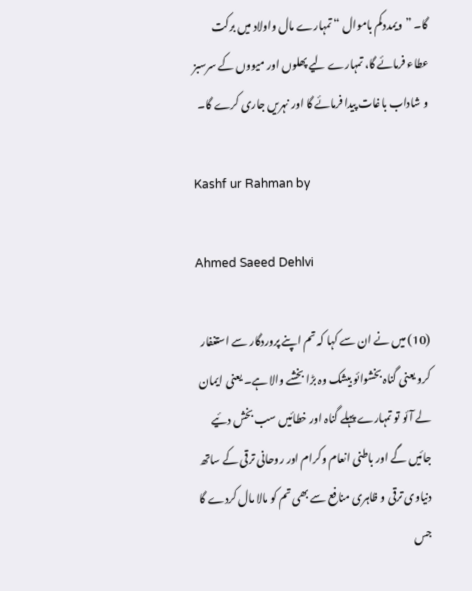گا۔ ” ویمددکم باموال “ تمہارے مال واولاد میں برکت عطاء فرمائے گا، تمہارے لیے پھلوں اور میووں کے سرسبز و شاداب باغات پیدا فرمائے گا اور نہریں جاری کرے گا۔

Kashf ur Rahman by

Ahmed Saeed Dehlvi

(10) میں نے ان سے کہا کہ تم اپنے پروردگار سے استغفار کرو یعنی گناہ بخشوائو بیشک وہ بڑا بخشے والا ہے۔ یعنی ایمان لے آئو تو تمہارے پہلے گناہ اور خطائیں سب بخش دئیے جائیں گے اور باطنی انعام وکرام اور روحانی ترقی کے ساتھ دنیاوی ترقی و ظاہری منافع سے بھی تم کو مالا مال کردے گا جس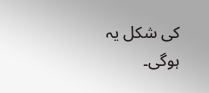کی شکل یہ ہوگی۔